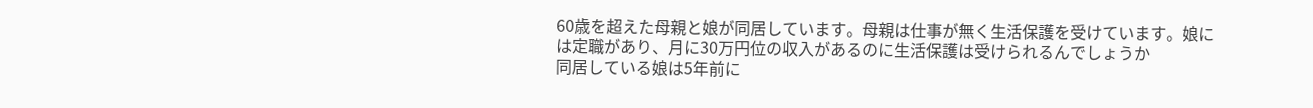60歳を超えた母親と娘が同居しています。母親は仕事が無く生活保護を受けています。娘には定職があり、月に30万円位の収入があるのに生活保護は受けられるんでしょうか
同居している娘は5年前に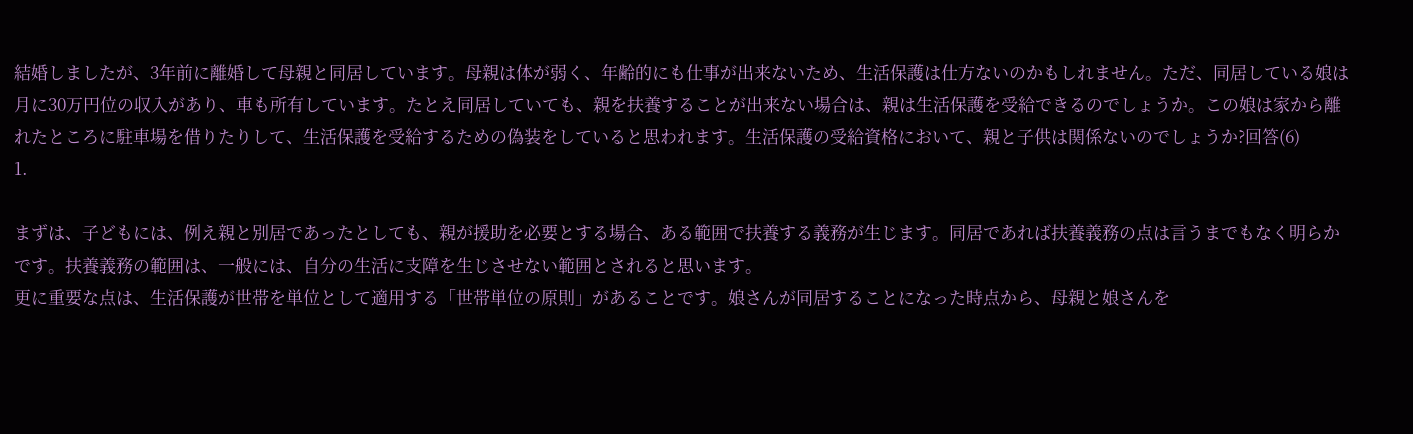結婚しましたが、3年前に離婚して母親と同居しています。母親は体が弱く、年齢的にも仕事が出来ないため、生活保護は仕方ないのかもしれません。ただ、同居している娘は月に30万円位の収入があり、車も所有しています。たとえ同居していても、親を扶養することが出来ない場合は、親は生活保護を受給できるのでしょうか。この娘は家から離れたところに駐車場を借りたりして、生活保護を受給するための偽装をしていると思われます。生活保護の受給資格において、親と子供は関係ないのでしょうか?回答(6)
1.

まずは、子どもには、例え親と別居であったとしても、親が援助を必要とする場合、ある範囲で扶養する義務が生じます。同居であれば扶養義務の点は言うまでもなく明らかです。扶養義務の範囲は、一般には、自分の生活に支障を生じさせない範囲とされると思います。
更に重要な点は、生活保護が世帯を単位として適用する「世帯単位の原則」があることです。娘さんが同居することになった時点から、母親と娘さんを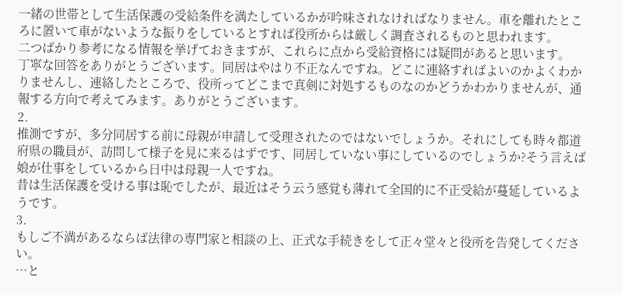一緒の世帯として生活保護の受給条件を満たしているかが吟味されなければなりません。車を離れたところに置いて車がないような振りをしているとすれば役所からは厳しく調査されるものと思われます。
二つばかり参考になる情報を挙げておきますが、これらに点から受給資格には疑問があると思います。
丁寧な回答をありがとうございます。同居はやはり不正なんですね。どこに連絡すればよいのかよくわかりませんし、連絡したところで、役所ってどこまで真剣に対処するものなのかどうかわかりませんが、通報する方向で考えてみます。ありがとうございます。
2.
推測ですが、多分同居する前に母親が申請して受理されたのではないでしょうか。それにしても時々都道府県の職員が、訪問して様子を見に来るはずです、同居していない事にしているのでしょうか?そう言えば娘が仕事をしているから日中は母親一人ですね。
昔は生活保護を受ける事は恥でしたが、最近はそう云う感覚も薄れて全国的に不正受給が蔓延しているようです。
3.
もしご不満があるならば法律の専門家と相談の上、正式な手続きをして正々堂々と役所を告発してください。
…と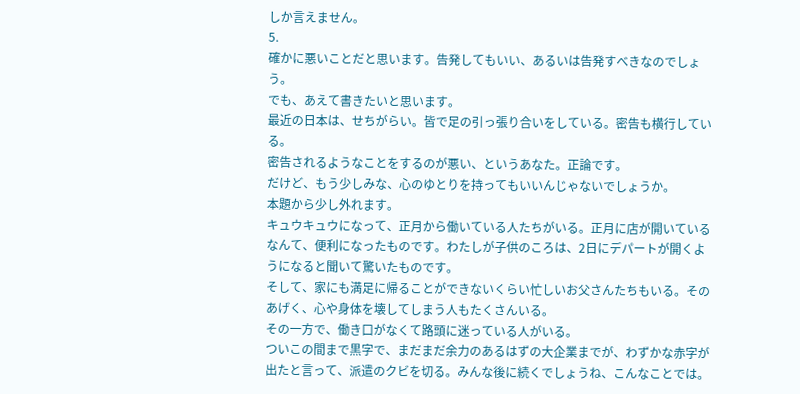しか言えません。
5.
確かに悪いことだと思います。告発してもいい、あるいは告発すべきなのでしょう。
でも、あえて書きたいと思います。
最近の日本は、せちがらい。皆で足の引っ張り合いをしている。密告も横行している。
密告されるようなことをするのが悪い、というあなた。正論です。
だけど、もう少しみな、心のゆとりを持ってもいいんじゃないでしょうか。
本題から少し外れます。
キュウキュウになって、正月から働いている人たちがいる。正月に店が開いているなんて、便利になったものです。わたしが子供のころは、2日にデパートが開くようになると聞いて驚いたものです。
そして、家にも満足に帰ることができないくらい忙しいお父さんたちもいる。そのあげく、心や身体を壊してしまう人もたくさんいる。
その一方で、働き口がなくて路頭に迷っている人がいる。
ついこの間まで黒字で、まだまだ余力のあるはずの大企業までが、わずかな赤字が出たと言って、派遣のクビを切る。みんな後に続くでしょうね、こんなことでは。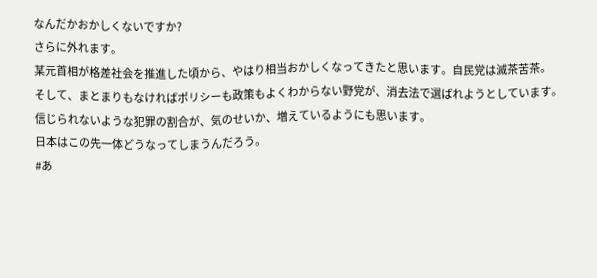なんだかおかしくないですか?
さらに外れます。
某元首相が格差社会を推進した頃から、やはり相当おかしくなってきたと思います。自民党は滅茶苦茶。
そして、まとまりもなければポリシーも政策もよくわからない野党が、消去法で選ばれようとしています。
信じられないような犯罪の割合が、気のせいか、増えているようにも思います。
日本はこの先一体どうなってしまうんだろう。
#あ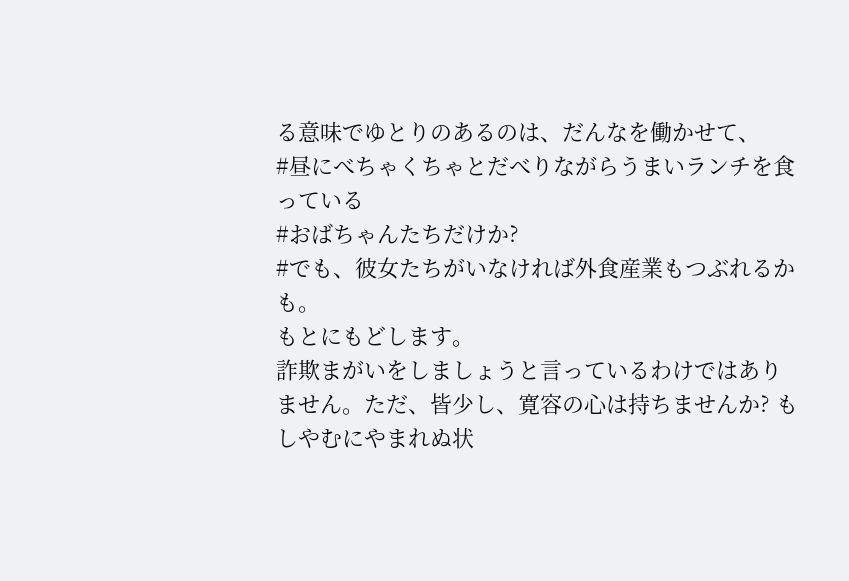る意味でゆとりのあるのは、だんなを働かせて、
#昼にべちゃくちゃとだべりながらうまいランチを食っている
#おばちゃんたちだけか?
#でも、彼女たちがいなければ外食産業もつぶれるかも。
もとにもどします。
詐欺まがいをしましょうと言っているわけではありません。ただ、皆少し、寛容の心は持ちませんか? もしやむにやまれぬ状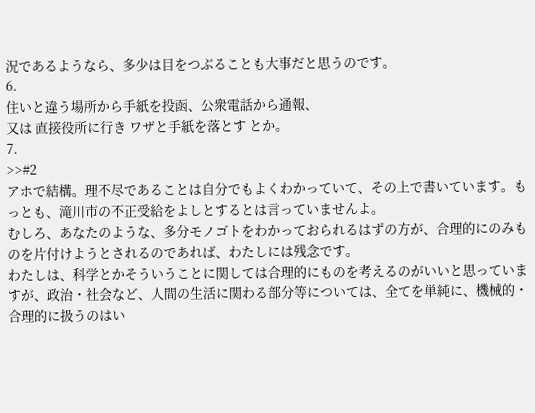況であるようなら、多少は目をつぶることも大事だと思うのです。
6.
住いと違う場所から手紙を投函、公衆電話から通報、
又は 直接役所に行き ワザと手紙を落とす とか。
7.
>>#2
アホで結構。理不尽であることは自分でもよくわかっていて、その上で書いています。もっとも、滝川市の不正受給をよしとするとは言っていませんよ。
むしろ、あなたのような、多分モノゴトをわかっておられるはずの方が、合理的にのみものを片付けようとされるのであれば、わたしには残念です。
わたしは、科学とかそういうことに関しては合理的にものを考えるのがいいと思っていますが、政治・社会など、人間の生活に関わる部分等については、全てを単純に、機械的・合理的に扱うのはい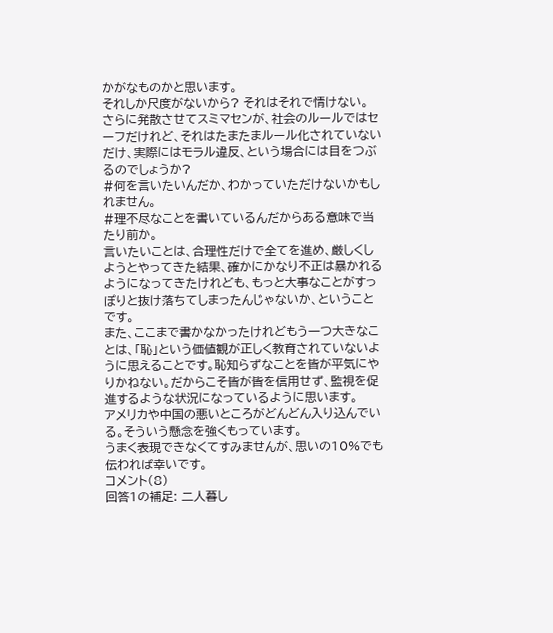かがなものかと思います。
それしか尺度がないから? それはそれで情けない。 さらに発散させてスミマセンが、社会のルールではセーフだけれど、それはたまたまルール化されていないだけ、実際にはモラル違反、という場合には目をつぶるのでしょうか?
#何を言いたいんだか、わかっていただけないかもしれません。
#理不尽なことを書いているんだからある意味で当たり前か。
言いたいことは、合理性だけで全てを進め、厳しくしようとやってきた結果、確かにかなり不正は暴かれるようになってきたけれども、もっと大事なことがすっぽりと抜け落ちてしまったんじゃないか、ということです。
また、ここまで書かなかったけれどもう一つ大きなことは、「恥」という価値観が正しく教育されていないように思えることです。恥知らずなことを皆が平気にやりかねない。だからこそ皆が皆を信用せず、監視を促進するような状況になっているように思います。
アメリカや中国の悪いところがどんどん入り込んでいる。そういう懸念を強くもっています。
うまく表現できなくてすみませんが、思いの10%でも伝われば幸いです。
コメント(8)
回答1の補足: 二人暮し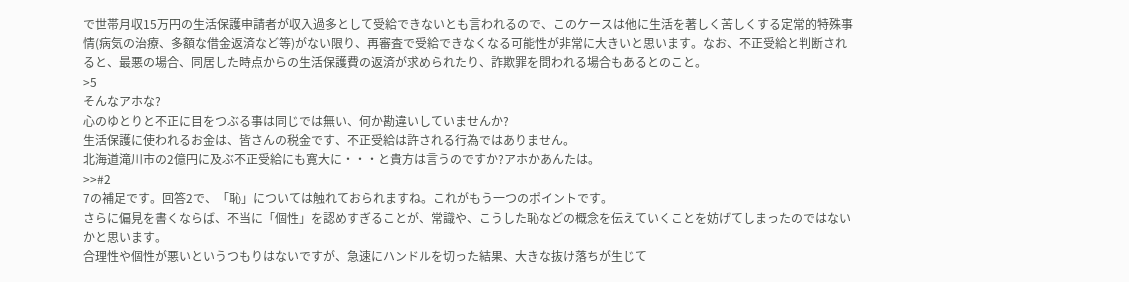で世帯月収15万円の生活保護申請者が収入過多として受給できないとも言われるので、このケースは他に生活を著しく苦しくする定常的特殊事情(病気の治療、多額な借金返済など等)がない限り、再審査で受給できなくなる可能性が非常に大きいと思います。なお、不正受給と判断されると、最悪の場合、同居した時点からの生活保護費の返済が求められたり、詐欺罪を問われる場合もあるとのこと。
>5
そんなアホな?
心のゆとりと不正に目をつぶる事は同じでは無い、何か勘違いしていませんか?
生活保護に使われるお金は、皆さんの税金です、不正受給は許される行為ではありません。
北海道滝川市の2億円に及ぶ不正受給にも寛大に・・・と貴方は言うのですか?アホかあんたは。
>>#2
7の補足です。回答2で、「恥」については触れておられますね。これがもう一つのポイントです。
さらに偏見を書くならば、不当に「個性」を認めすぎることが、常識や、こうした恥などの概念を伝えていくことを妨げてしまったのではないかと思います。
合理性や個性が悪いというつもりはないですが、急速にハンドルを切った結果、大きな抜け落ちが生じて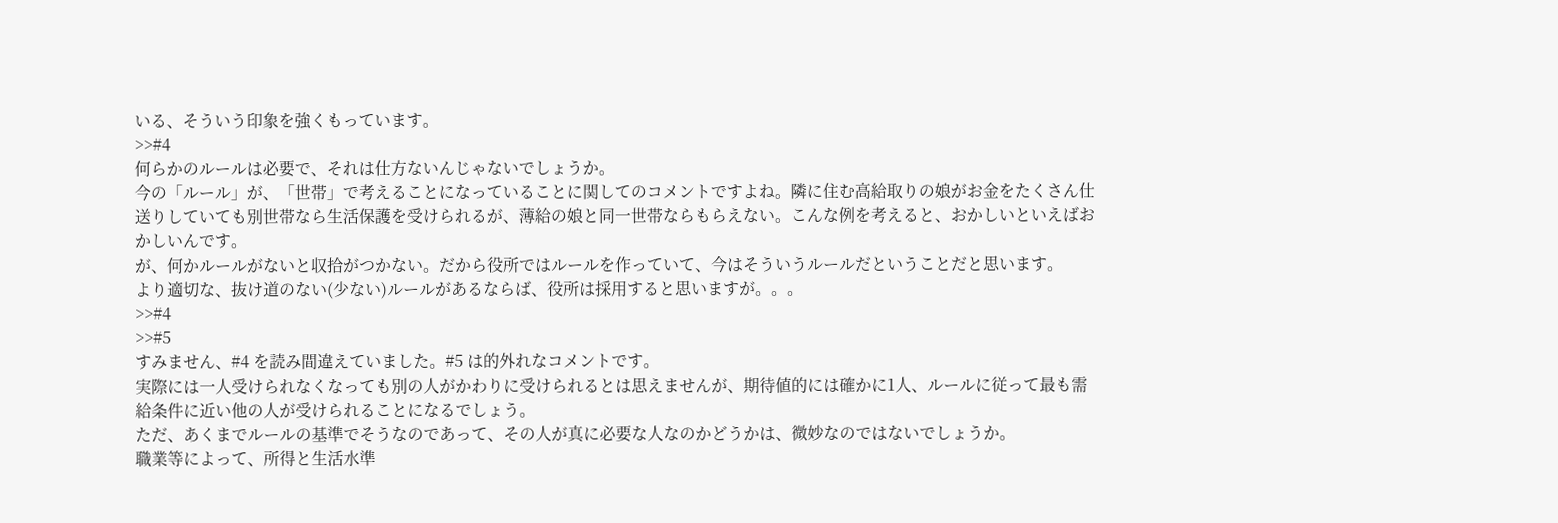いる、そういう印象を強くもっています。
>>#4
何らかのルールは必要で、それは仕方ないんじゃないでしょうか。
今の「ルール」が、「世帯」で考えることになっていることに関してのコメントですよね。隣に住む高給取りの娘がお金をたくさん仕送りしていても別世帯なら生活保護を受けられるが、薄給の娘と同一世帯ならもらえない。こんな例を考えると、おかしいといえばおかしいんです。
が、何かルールがないと収拾がつかない。だから役所ではルールを作っていて、今はそういうルールだということだと思います。
より適切な、抜け道のない(少ない)ルールがあるならば、役所は採用すると思いますが。。。
>>#4
>>#5
すみません、#4 を読み間違えていました。#5 は的外れなコメントです。
実際には一人受けられなくなっても別の人がかわりに受けられるとは思えませんが、期待値的には確かに1人、ルールに従って最も需給条件に近い他の人が受けられることになるでしょう。
ただ、あくまでルールの基準でそうなのであって、その人が真に必要な人なのかどうかは、微妙なのではないでしょうか。
職業等によって、所得と生活水準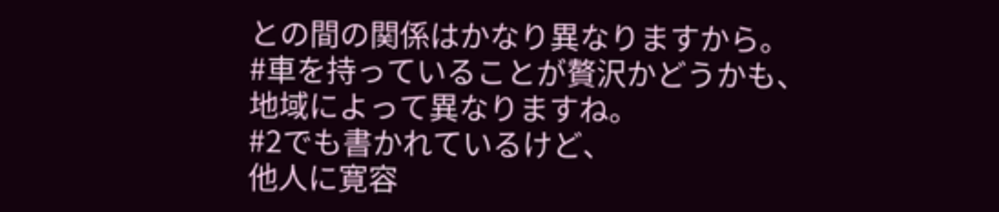との間の関係はかなり異なりますから。
#車を持っていることが贅沢かどうかも、地域によって異なりますね。
#2でも書かれているけど、
他人に寛容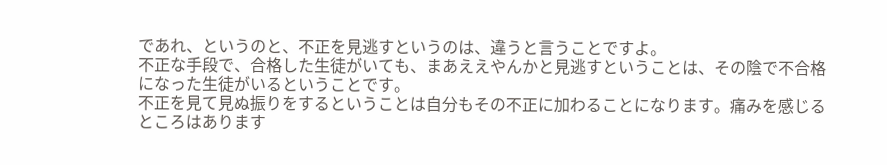であれ、というのと、不正を見逃すというのは、違うと言うことですよ。
不正な手段で、合格した生徒がいても、まあええやんかと見逃すということは、その陰で不合格になった生徒がいるということです。
不正を見て見ぬ振りをするということは自分もその不正に加わることになります。痛みを感じるところはあります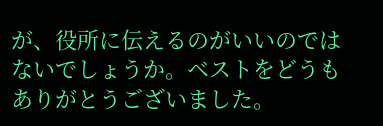が、役所に伝えるのがいいのではないでしょうか。ベストをどうもありがとうございました。